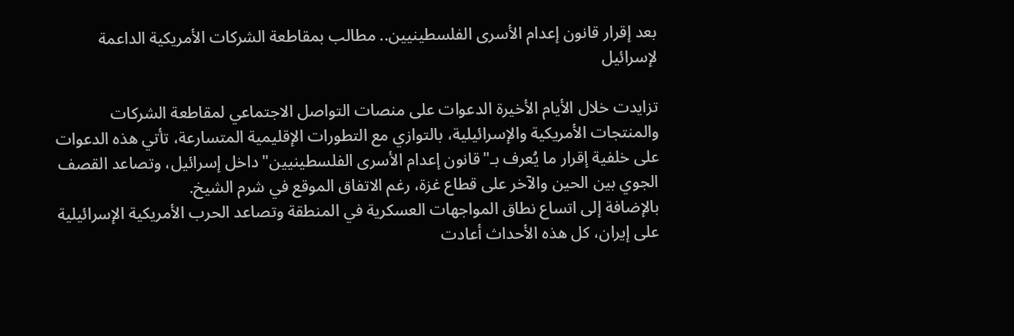بعد إقرار قانون إعدام الأسرى الفلسطينيين.. مطالب بمقاطعة الشركات الأمريكية الداعمة لإسرائيل

تزايدت خلال الأيام الأخيرة الدعوات على منصات التواصل الاجتماعي لمقاطعة الشركات والمنتجات الأمريكية والإسرائيلية، بالتوازي مع التطورات الإقليمية المتسارعة، تأتي هذه الدعوات على خلفية إقرار ما يُعرف بـ"قانون إعدام الأسرى الفلسطينيين" داخل إسرائيل، وتصاعد القصف الجوي بين الحين والآخر على قطاع غزة، رغم الاتفاق الموقع في شرم الشيخ.
بالإضافة إلى اتساع نطاق المواجهات العسكرية في المنطقة وتصاعد الحرب الأمريكية الإسرائيلية على إيران، كل هذه الأحداث أعادت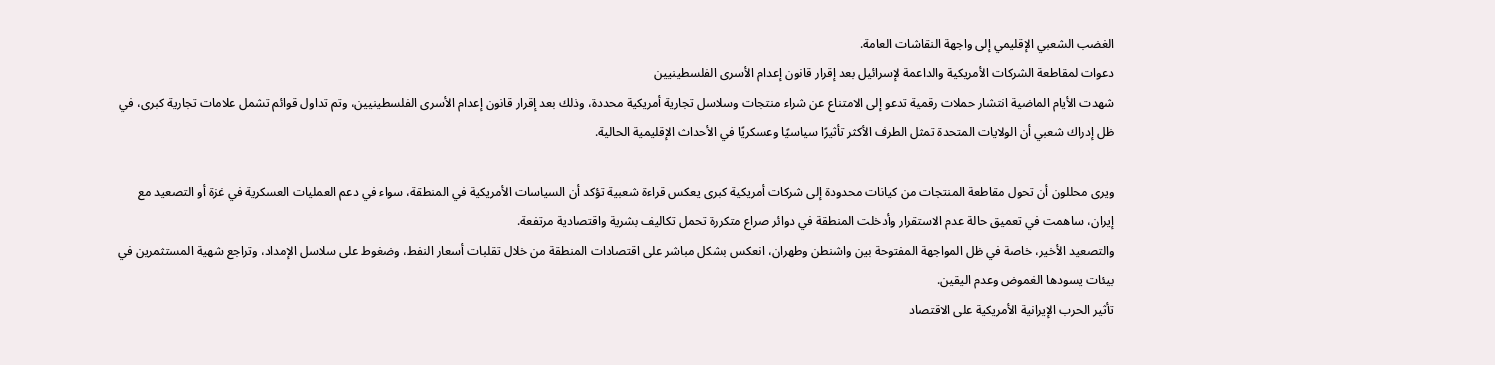الغضب الشعبي الإقليمي إلى واجهة النقاشات العامة.
دعوات لمقاطعة الشركات الأمريكية والداعمة لإسرائيل بعد إقرار قانون إعدام الأسرى الفلسطينيين
شهدت الأيام الماضية انتشار حملات رقمية تدعو إلى الامتناع عن شراء منتجات وسلاسل تجارية أمريكية محددة، وذلك بعد إقرار قانون إعدام الأسرى الفلسطينيين، وتم تداول قوائم تشمل علامات تجارية كبرى، في ظل إدراك شعبي أن الولايات المتحدة تمثل الطرف الأكثر تأثيرًا سياسيًا وعسكريًا في الأحداث الإقليمية الحالية.

ويرى محللون أن تحول مقاطعة المنتجات من كيانات محدودة إلى شركات أمريكية كبرى يعكس قراءة شعبية تؤكد أن السياسات الأمريكية في المنطقة، سواء في دعم العمليات العسكرية في غزة أو التصعيد مع إيران، ساهمت في تعميق حالة عدم الاستقرار وأدخلت المنطقة في دوائر صراع متكررة تحمل تكاليف بشرية واقتصادية مرتفعة.
والتصعيد الأخير، خاصة في ظل المواجهة المفتوحة بين واشنطن وطهران، انعكس بشكل مباشر على اقتصادات المنطقة من خلال تقلبات أسعار النفط، وضغوط على سلاسل الإمداد، وتراجع شهية المستثمرين في بيئات يسودها الغموض وعدم اليقين.
تأثير الحرب الإيرانية الأمريكية على الاقتصاد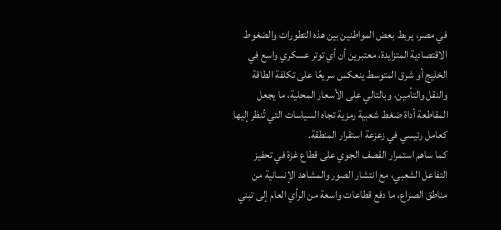في مصر، يربط بعض المواطنين بين هذه التطورات والضغوط الاقتصادية المتزايدة، معتبرين أن أي توتر عسكري واسع في الخليج أو شرق المتوسط ينعكس سريعًا على تكلفة الطاقة والنقل والتأمين، وبالتالي على الأسعار المحلية، ما يجعل المقاطعة أداة ضغط شعبية رمزية تجاه السياسات التي تُنظر إليها كعامل رئيسي في زعزعة استقرار المنطقة.
كما ساهم استمرار القصف الجوي على قطاع غزة في تحفيز التفاعل الشعبي، مع انتشار الصور والمشاهد الإنسانية من مناطق الصراع، ما دفع قطاعات واسعة من الرأي العام إلى تبني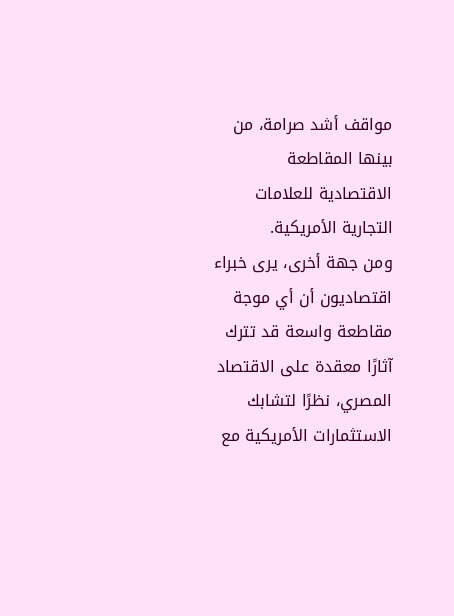مواقف أشد صرامة، من بينها المقاطعة الاقتصادية للعلامات التجارية الأمريكية.
ومن جهة أخرى، يرى خبراء اقتصاديون أن أي موجة مقاطعة واسعة قد تترك آثارًا معقدة على الاقتصاد المصري، نظرًا لتشابك الاستثمارات الأمريكية مع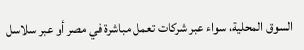السوق المحلية، سواء عبر شركات تعمل مباشرة في مصر أو عبر سلاسل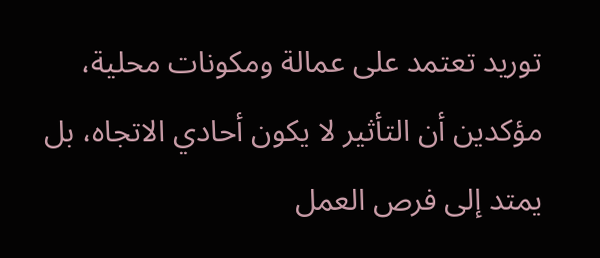توريد تعتمد على عمالة ومكونات محلية، مؤكدين أن التأثير لا يكون أحادي الاتجاه، بل يمتد إلى فرص العمل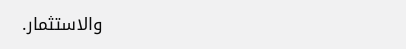والاستثمار.